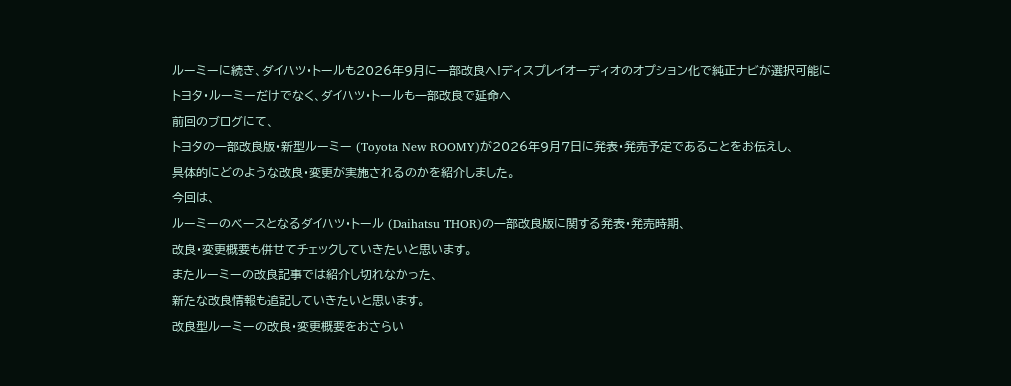ルーミーに続き、ダイハツ・トールも2026年9月に一部改良へ!ディスプレイオーディオのオプション化で純正ナビが選択可能に
トヨタ・ルーミーだけでなく、ダイハツ・トールも一部改良で延命へ
前回のブログにて、
トヨタの一部改良版・新型ルーミー (Toyota New ROOMY)が2026年9月7日に発表・発売予定であることをお伝えし、
具体的にどのような改良・変更が実施されるのかを紹介しました。
今回は、
ルーミーのベースとなるダイハツ・トール (Daihatsu THOR)の一部改良版に関する発表・発売時期、
改良・変更概要も併せてチェックしていきたいと思います。
またルーミーの改良記事では紹介し切れなかった、
新たな改良情報も追記していきたいと思います。
改良型ルーミーの改良・変更概要をおさらい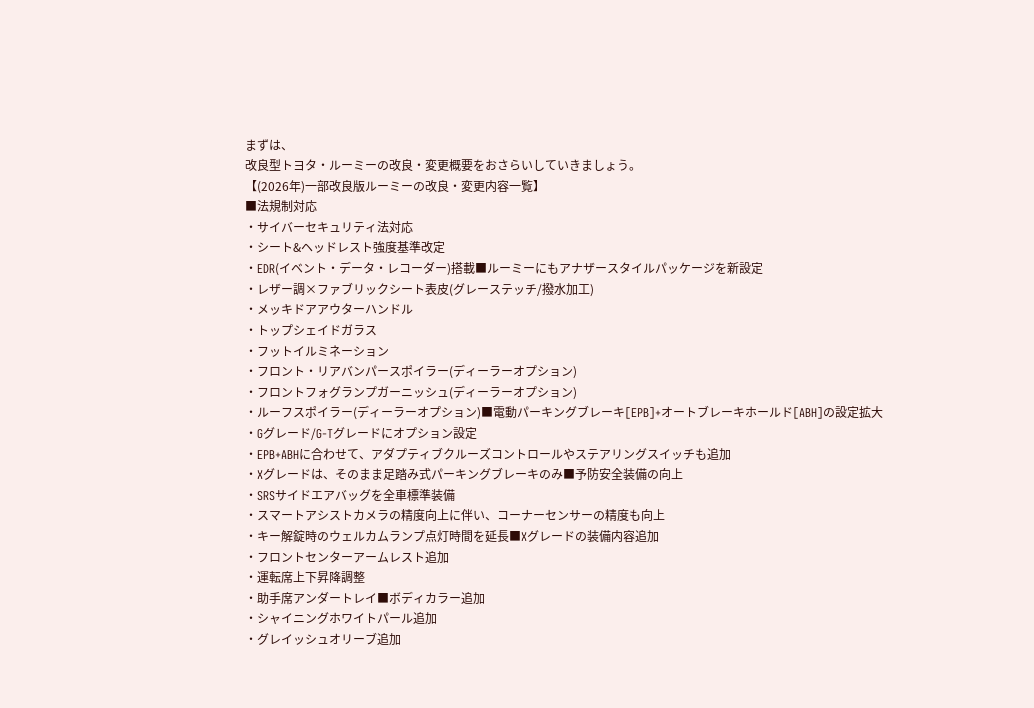まずは、
改良型トヨタ・ルーミーの改良・変更概要をおさらいしていきましょう。
【(2026年)一部改良版ルーミーの改良・変更内容一覧】
■法規制対応
・サイバーセキュリティ法対応
・シート&ヘッドレスト強度基準改定
・EDR(イベント・データ・レコーダー)搭載■ルーミーにもアナザースタイルパッケージを新設定
・レザー調×ファブリックシート表皮(グレーステッチ/撥水加工)
・メッキドアアウターハンドル
・トップシェイドガラス
・フットイルミネーション
・フロント・リアバンパースポイラー(ディーラーオプション)
・フロントフォグランプガーニッシュ(ディーラーオプション)
・ルーフスポイラー(ディーラーオプション)■電動パーキングブレーキ[EPB]+オートブレーキホールド[ABH]の設定拡大
・Gグレード/G-Tグレードにオプション設定
・EPB+ABHに合わせて、アダプティブクルーズコントロールやステアリングスイッチも追加
・Xグレードは、そのまま足踏み式パーキングブレーキのみ■予防安全装備の向上
・SRSサイドエアバッグを全車標準装備
・スマートアシストカメラの精度向上に伴い、コーナーセンサーの精度も向上
・キー解錠時のウェルカムランプ点灯時間を延長■Xグレードの装備内容追加
・フロントセンターアームレスト追加
・運転席上下昇降調整
・助手席アンダートレイ■ボディカラー追加
・シャイニングホワイトパール追加
・グレイッシュオリーブ追加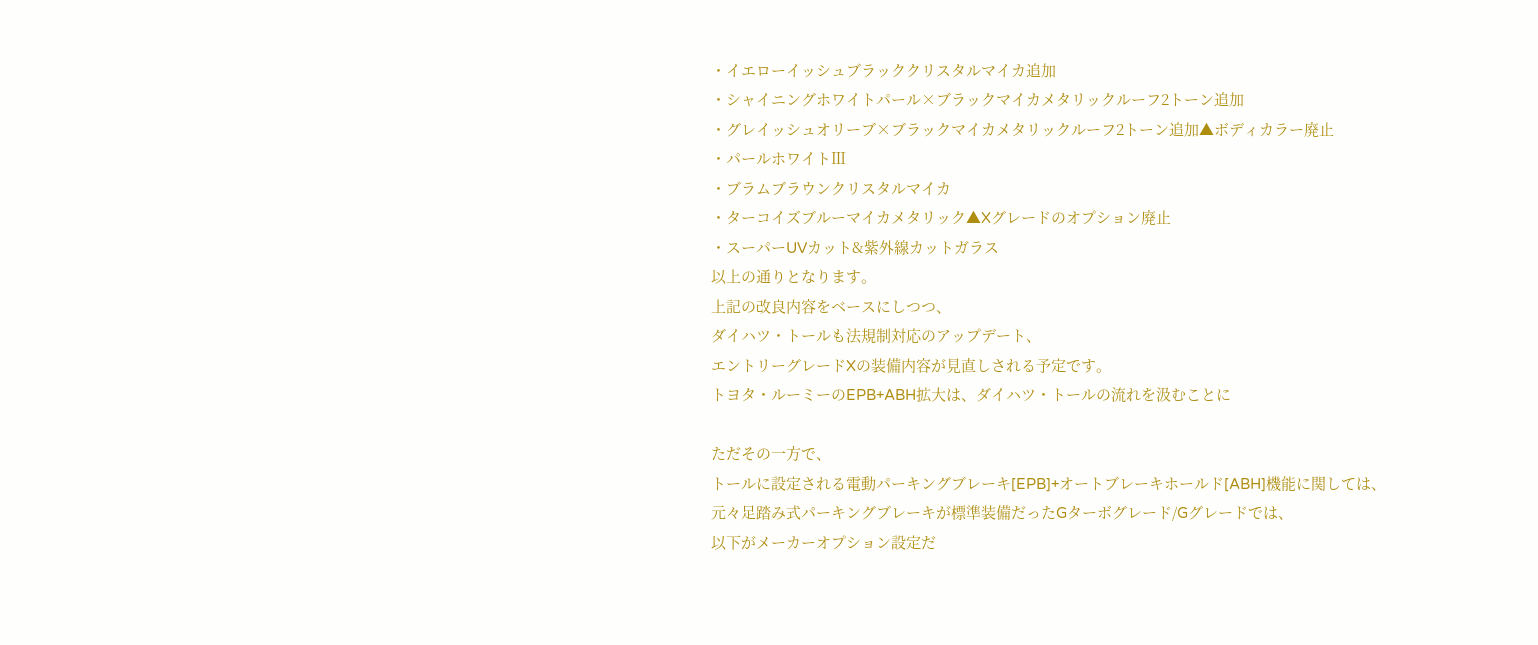・イエローイッシュブラッククリスタルマイカ追加
・シャイニングホワイトパール×ブラックマイカメタリックルーフ2トーン追加
・グレイッシュオリーブ×ブラックマイカメタリックルーフ2トーン追加▲ボディカラー廃止
・パールホワイトⅢ
・ブラムブラウンクリスタルマイカ
・ターコイズブルーマイカメタリック▲Xグレードのオプション廃止
・スーパーUVカット&紫外線カットガラス
以上の通りとなります。
上記の改良内容をベースにしつつ、
ダイハツ・トールも法規制対応のアップデート、
エントリーグレードXの装備内容が見直しされる予定です。
トヨタ・ルーミーのEPB+ABH拡大は、ダイハツ・トールの流れを汲むことに

ただその一方で、
トールに設定される電動パーキングブレーキ[EPB]+オートブレーキホールド[ABH]機能に関しては、
元々足踏み式パーキングブレーキが標準装備だったGターボグレード/Gグレードでは、
以下がメーカーオプション設定だ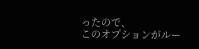ったので、
このオプションがルー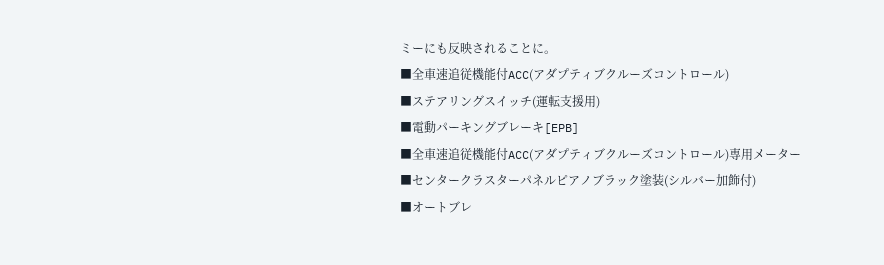ミーにも反映されることに。
■全車速追従機能付ACC(アダプティブクルーズコントロール)
■ステアリングスイッチ(運転支援用)
■電動パーキングブレーキ[EPB]
■全車速追従機能付ACC(アダプティブクルーズコントロール)専用メーター
■センタークラスターパネルピアノブラック塗装(シルバー加飾付)
■オートブレ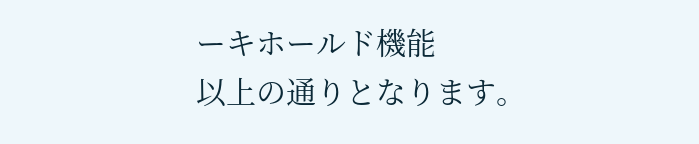ーキホールド機能
以上の通りとなります。